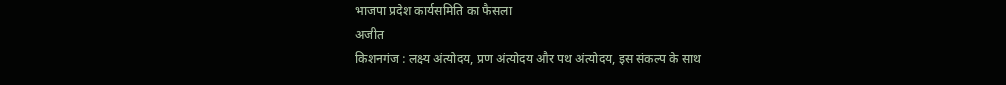भाजपा प्रदेश कार्यसमिति का फैसला
अजीत
किशनगंज : लक्ष्य अंत्योदय, प्रण अंत्योदय और पथ अंत्योदय, इस संकल्प के साथ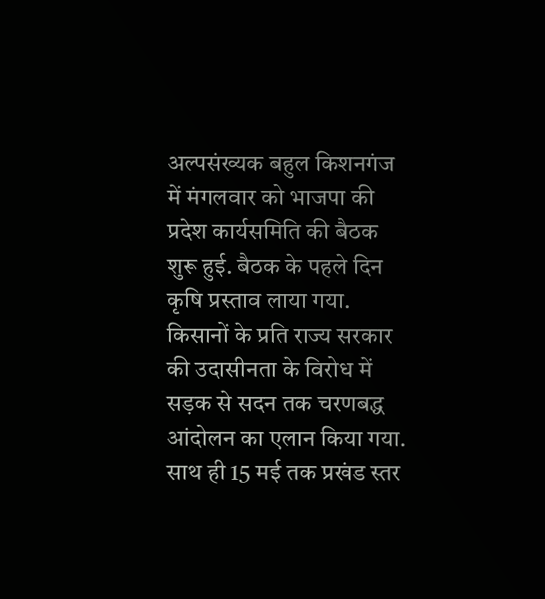अल्पसंख्यक बहुल किशनगंज में मंगलवार को भाजपा की प्रदेश कार्यसमिति की बैठक शुरू हुई. बैठक के पहले दिन कृषि प्रस्ताव लाया गया. किसानों के प्रति राज्य सरकार की उदासीनता के विरोध में सड़क से सदन तक चरणबद्ध आंदोलन का एलान किया गया.
साथ ही 15 मई तक प्रखंड स्तर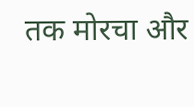तक मोरचा और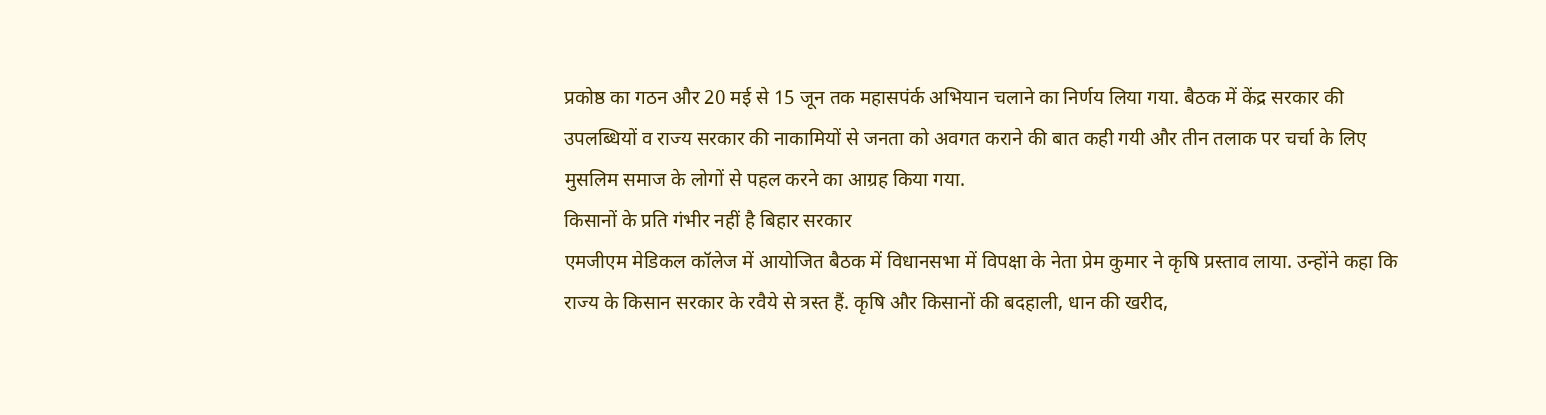प्रकोष्ठ का गठन और 20 मई से 15 जून तक महासपंर्क अभियान चलाने का निर्णय लिया गया. बैठक में केंद्र सरकार की उपलब्धियों व राज्य सरकार की नाकामियों से जनता को अवगत कराने की बात कही गयी और तीन तलाक पर चर्चा के लिए मुसलिम समाज के लोगों से पहल करने का आग्रह किया गया.
किसानों के प्रति गंभीर नहीं है बिहार सरकार
एमजीएम मेडिकल कॉलेज में आयोजित बैठक में विधानसभा में विपक्षा के नेता प्रेम कुमार ने कृषि प्रस्ताव लाया. उन्होंने कहा कि राज्य के किसान सरकार के रवैये से त्रस्त हैं. कृषि और किसानों की बदहाली, धान की खरीद,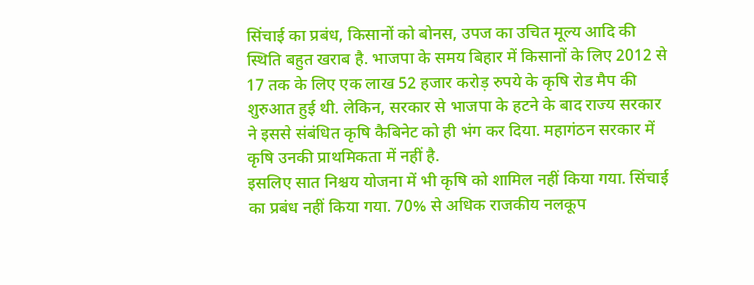सिंचाई का प्रबंध, किसानों को बोनस, उपज का उचित मूल्य आदि की स्थिति बहुत खराब है. भाजपा के समय बिहार में किसानों के लिए 2012 से 17 तक के लिए एक लाख 52 हजार करोड़ रुपये के कृषि रोड मैप की शुरुआत हुई थी. लेकिन, सरकार से भाजपा के हटने के बाद राज्य सरकार ने इससे संबंधित कृषि कैबिनेट को ही भंग कर दिया. महागंठन सरकार में कृषि उनकी प्राथमिकता में नहीं है.
इसलिए सात निश्चय योजना में भी कृषि को शामिल नहीं किया गया. सिंचाई का प्रबंध नहीं किया गया. 70% से अधिक राजकीय नलकूप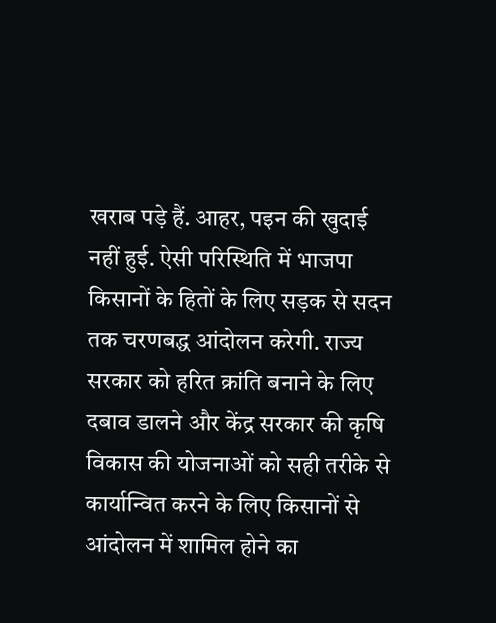खराब पड़े हैं. आहर, पइन की खुदाई नहीं हुई. ऐसी परिस्थिति में भाजपा किसानों के हितों के लिए सड़क से सदन तक चरणबद्ध आंदोलन करेगी. राज्य सरकार को हरित क्रांति बनाने के लिए दबाव डालने और केंद्र सरकार की कृषि विकास की योजनाओं को सही तरीके से कार्यान्वित करने के लिए किसानों से आंदोलन में शामिल होने का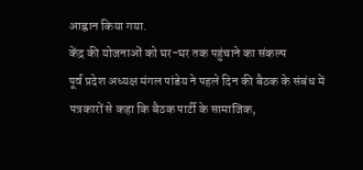आह्वान किया गया.
केंद्र की योजनाओं को घर-घर तक पहुंचाने का संकल्प
पूर्व प्रदेश अध्यक्ष मंगल पांडेय ने पहले दिन की बैठक के संबंध में पत्रकारों से कहा कि बैठक पार्टी के सामाजिक,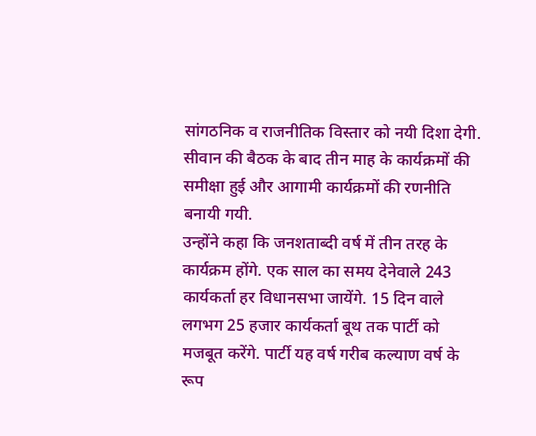सांगठनिक व राजनीतिक विस्तार को नयी दिशा देगी. सीवान की बैठक के बाद तीन माह के कार्यक्रमों की समीक्षा हुई और आगामी कार्यक्रमों की रणनीति बनायी गयी.
उन्होंने कहा कि जनशताब्दी वर्ष में तीन तरह के कार्यक्रम होंगे. एक साल का समय देनेवाले 243 कार्यकर्ता हर विधानसभा जायेंगे. 15 दिन वाले लगभग 25 हजार कार्यकर्ता बूथ तक पार्टी को मजबूत करेंगे. पार्टी यह वर्ष गरीब कल्याण वर्ष के रूप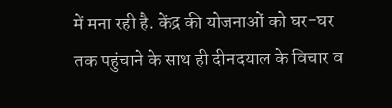में मना रही है. केंद्र की योजनाओं को घर-घर तक पहुंचाने के साथ ही दीनदयाल के विचार व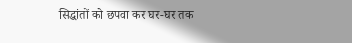सिद्धांतों को छपवा कर घर-घर तक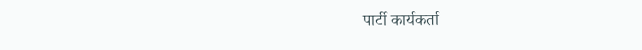पार्टी कार्यकर्ता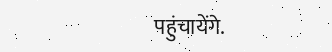पहुंचायेंगे.